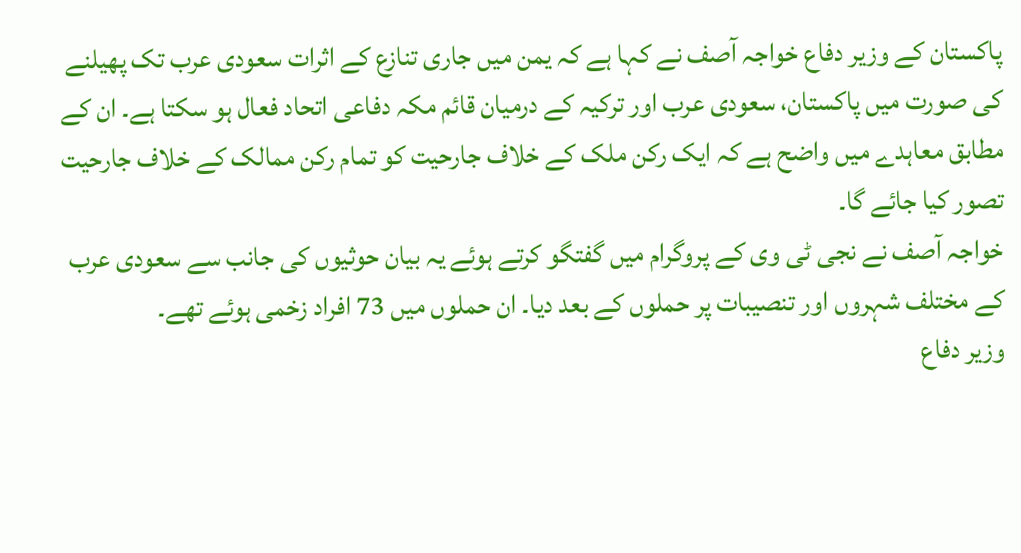پاکستان کے وزیر دفاع خواجہ آصف نے کہا ہے کہ یمن میں جاری تنازع کے اثرات سعودی عرب تک پھیلنے کی صورت میں پاکستان، سعودی عرب اور ترکیہ کے درمیان قائم مکہ دفاعی اتحاد فعال ہو سکتا ہے۔ ان کے مطابق معاہدے میں واضح ہے کہ ایک رکن ملک کے خلاف جارحیت کو تمام رکن ممالک کے خلاف جارحیت تصور کیا جائے گا۔
خواجہ آصف نے نجی ٹی وی کے پروگرام میں گفتگو کرتے ہوئے یہ بیان حوثیوں کی جانب سے سعودی عرب کے مختلف شہروں اور تنصیبات پر حملوں کے بعد دیا۔ ان حملوں میں 73 افراد زخمی ہوئے تھے۔
وزیر دفاع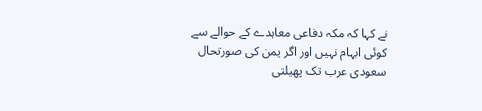نے کہا کہ مکہ دفاعی معاہدے کے حوالے سے کوئی ابہام نہیں اور اگر یمن کی صورتحال سعودی عرب تک پھیلتی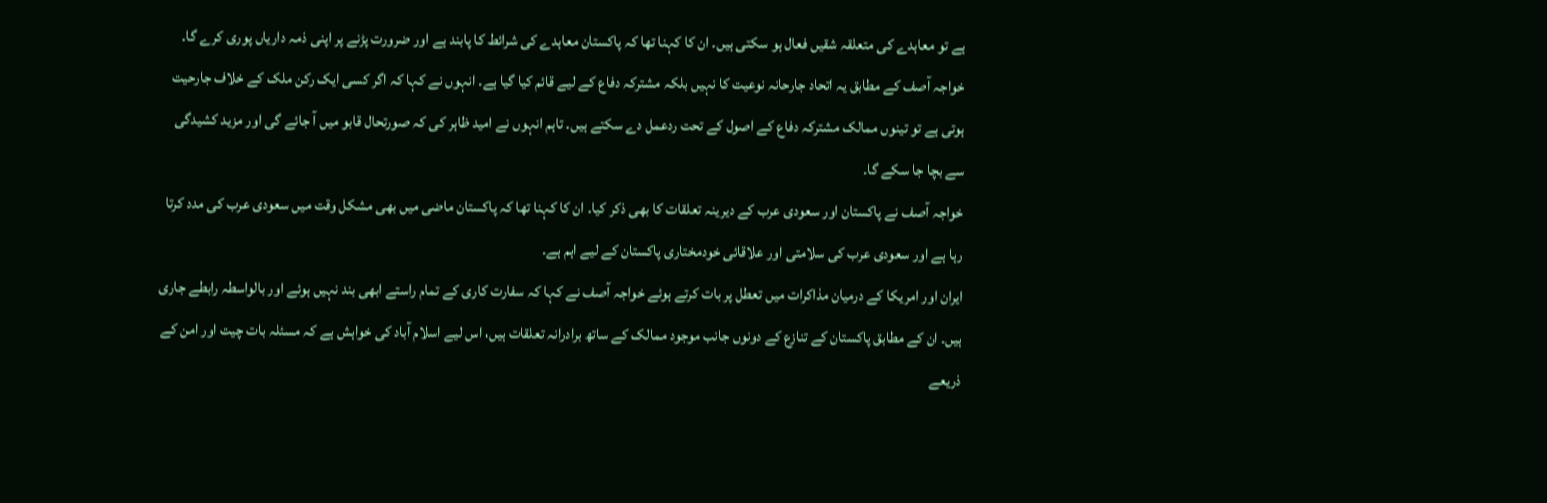ہے تو معاہدے کی متعلقہ شقیں فعال ہو سکتی ہیں۔ ان کا کہنا تھا کہ پاکستان معاہدے کی شرائط کا پابند ہے اور ضرورت پڑنے پر اپنی ذمہ داریاں پوری کرے گا۔
خواجہ آصف کے مطابق یہ اتحاد جارحانہ نوعیت کا نہیں بلکہ مشترکہ دفاع کے لیے قائم کیا گیا ہے۔ انہوں نے کہا کہ اگر کسی ایک رکن ملک کے خلاف جارحیت ہوتی ہے تو تینوں ممالک مشترکہ دفاع کے اصول کے تحت ردعمل دے سکتے ہیں۔ تاہم انہوں نے امید ظاہر کی کہ صورتحال قابو میں آ جائے گی اور مزید کشیدگی سے بچا جا سکے گا۔
خواجہ آصف نے پاکستان اور سعودی عرب کے دیرینہ تعلقات کا بھی ذکر کیا۔ ان کا کہنا تھا کہ پاکستان ماضی میں بھی مشکل وقت میں سعودی عرب کی مدد کرتا رہا ہے اور سعودی عرب کی سلامتی اور علاقائی خودمختاری پاکستان کے لیے اہم ہے۔
ایران اور امریکا کے درمیان مذاکرات میں تعطل پر بات کرتے ہوئے خواجہ آصف نے کہا کہ سفارت کاری کے تمام راستے ابھی بند نہیں ہوئے اور بالواسطہ رابطے جاری ہیں۔ ان کے مطابق پاکستان کے تنازع کے دونوں جانب موجود ممالک کے ساتھ برادرانہ تعلقات ہیں، اس لیے اسلام آباد کی خواہش ہے کہ مسئلہ بات چیت اور امن کے ذریعے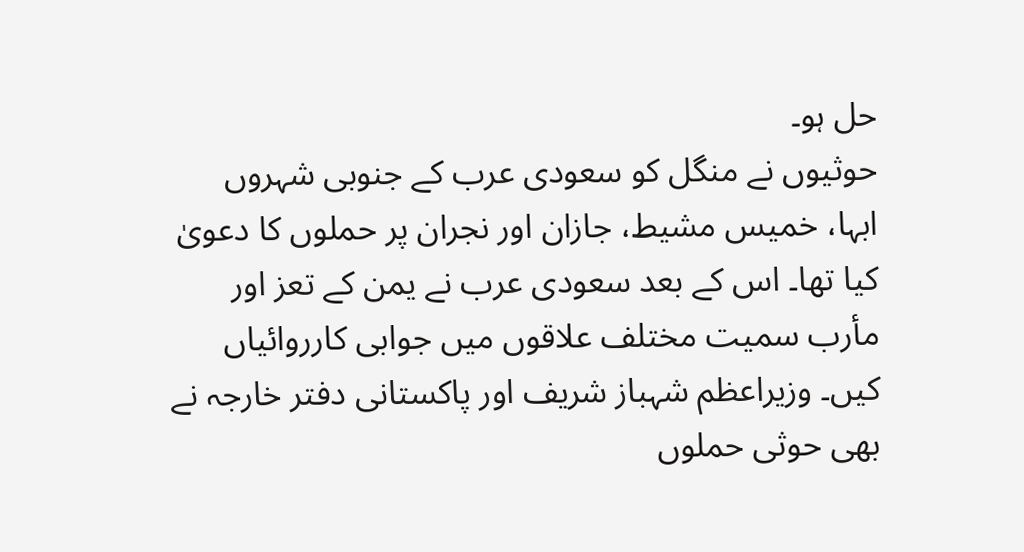حل ہو۔
حوثیوں نے منگل کو سعودی عرب کے جنوبی شہروں ابہا، خمیس مشیط، جازان اور نجران پر حملوں کا دعویٰ کیا تھا۔ اس کے بعد سعودی عرب نے یمن کے تعز اور مأرب سمیت مختلف علاقوں میں جوابی کارروائیاں کیں۔ وزیراعظم شہباز شریف اور پاکستانی دفتر خارجہ نے بھی حوثی حملوں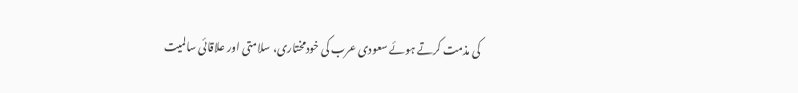کی مذمت کرتے ہوئے سعودی عرب کی خودمختاری، سلامتی اور علاقائی سالمیت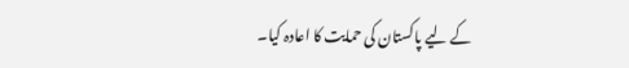کے لیے پاکستان کی حمایت کا اعادہ کیا۔